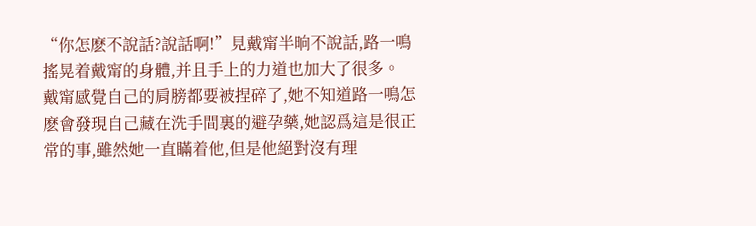“你怎麽不說話?說話啊!”見戴甯半晌不說話,路一鳴搖晃着戴甯的身體,并且手上的力道也加大了很多。
戴甯感覺自己的肩膀都要被捏碎了,她不知道路一鳴怎麽會發現自己藏在洗手間裏的避孕藥,她認爲這是很正常的事,雖然她一直瞞着他,但是他絕對沒有理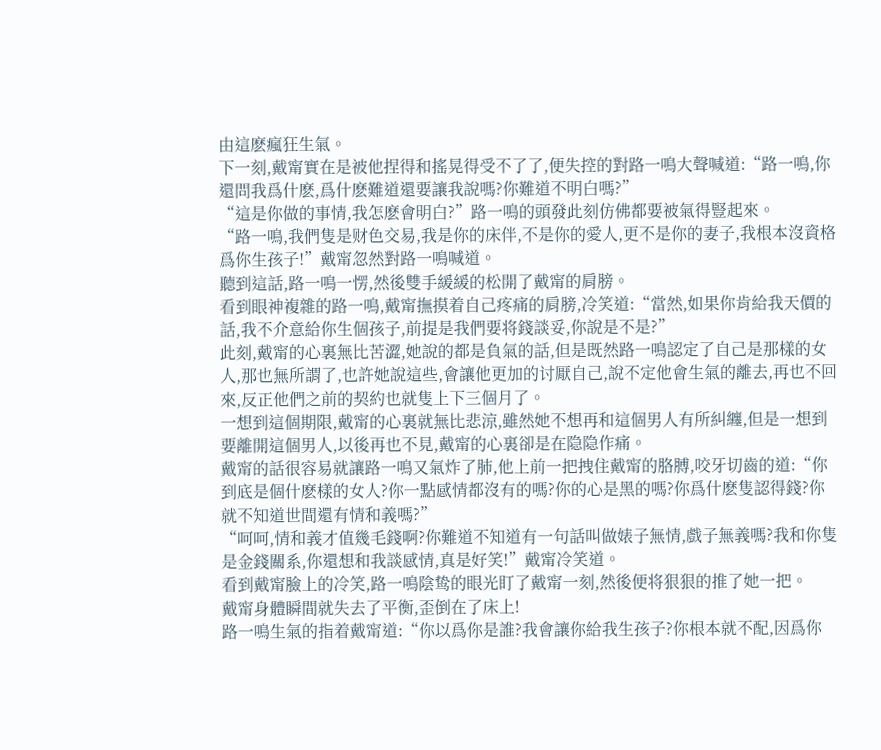由這麽瘋狂生氣。
下一刻,戴甯實在是被他捏得和搖晃得受不了了,便失控的對路一鳴大聲喊道:“路一鳴,你還問我爲什麽,爲什麽難道還要讓我說嗎?你難道不明白嗎?”
“這是你做的事情,我怎麽會明白?”路一鳴的頭發此刻仿佛都要被氣得豎起來。
“路一鳴,我們隻是财色交易,我是你的床伴,不是你的愛人,更不是你的妻子,我根本沒資格爲你生孩子!”戴甯忽然對路一鳴喊道。
聽到這話,路一鳴一愣,然後雙手緩緩的松開了戴甯的肩膀。
看到眼神複雜的路一鳴,戴甯撫摸着自己疼痛的肩膀,冷笑道:“當然,如果你肯給我天價的話,我不介意給你生個孩子,前提是我們要将錢談妥,你說是不是?”
此刻,戴甯的心裏無比苦澀,她說的都是負氣的話,但是既然路一鳴認定了自己是那樣的女人,那也無所謂了,也許她說這些,會讓他更加的讨厭自己,說不定他會生氣的離去,再也不回來,反正他們之前的契約也就隻上下三個月了。
一想到這個期限,戴甯的心裏就無比悲涼,雖然她不想再和這個男人有所糾纏,但是一想到要離開這個男人,以後再也不見,戴甯的心裏卻是在隐隐作痛。
戴甯的話很容易就讓路一鳴又氣炸了肺,他上前一把拽住戴甯的胳膊,咬牙切齒的道:“你到底是個什麽樣的女人?你一點感情都沒有的嗎?你的心是黑的嗎?你爲什麽隻認得錢?你就不知道世間還有情和義嗎?”
“呵呵,情和義才值幾毛錢啊?你難道不知道有一句話叫做婊子無情,戲子無義嗎?我和你隻是金錢關系,你還想和我談感情,真是好笑!”戴甯冷笑道。
看到戴甯臉上的冷笑,路一鳴陰鸷的眼光盯了戴甯一刻,然後便将狠狠的推了她一把。
戴甯身體瞬間就失去了平衡,歪倒在了床上!
路一鳴生氣的指着戴甯道:“你以爲你是誰?我會讓你給我生孩子?你根本就不配,因爲你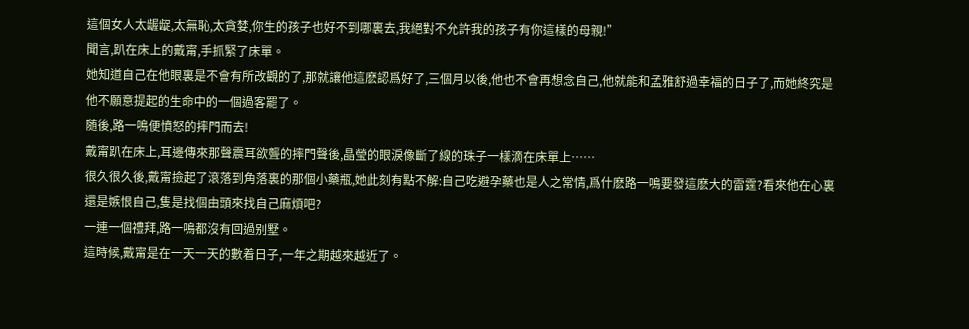這個女人太龌龊,太無恥,太貪婪,你生的孩子也好不到哪裏去,我絕對不允許我的孩子有你這樣的母親!”
聞言,趴在床上的戴甯,手抓緊了床單。
她知道自己在他眼裏是不會有所改觀的了,那就讓他這麽認爲好了,三個月以後,他也不會再想念自己,他就能和孟雅舒過幸福的日子了,而她終究是他不願意提起的生命中的一個過客罷了。
随後,路一鳴便憤怒的摔門而去!
戴甯趴在床上,耳邊傳來那聲震耳欲聾的摔門聲後,晶瑩的眼淚像斷了線的珠子一樣滴在床單上……
很久很久後,戴甯撿起了滾落到角落裏的那個小藥瓶,她此刻有點不解:自己吃避孕藥也是人之常情,爲什麽路一鳴要發這麽大的雷霆?看來他在心裏還是嫉恨自己,隻是找個由頭來找自己麻煩吧?
一連一個禮拜,路一鳴都沒有回過别墅。
這時候,戴甯是在一天一天的數着日子,一年之期越來越近了。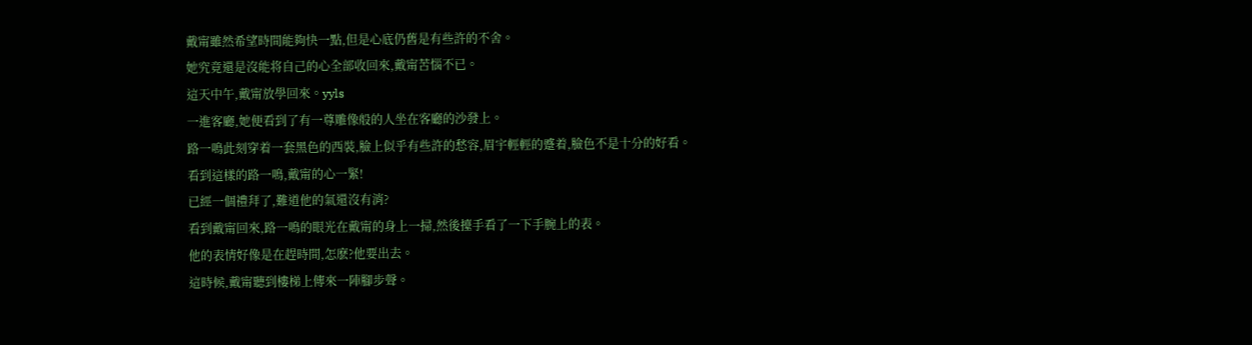戴甯雖然希望時間能夠快一點,但是心底仍舊是有些許的不舍。
她究竟還是沒能将自己的心全部收回來,戴甯苦惱不已。
這天中午,戴甯放學回來。yyls
一進客廳,她便看到了有一尊雕像般的人坐在客廳的沙發上。
路一鳴此刻穿着一套黑色的西裝,臉上似乎有些許的愁容,眉宇輕輕的蹙着,臉色不是十分的好看。
看到這樣的路一鳴,戴甯的心一緊!
已經一個禮拜了,難道他的氣還沒有消?
看到戴甯回來,路一鳴的眼光在戴甯的身上一掃,然後擡手看了一下手腕上的表。
他的表情好像是在趕時間,怎麽?他要出去。
這時候,戴甯聽到樓梯上傳來一陣腳步聲。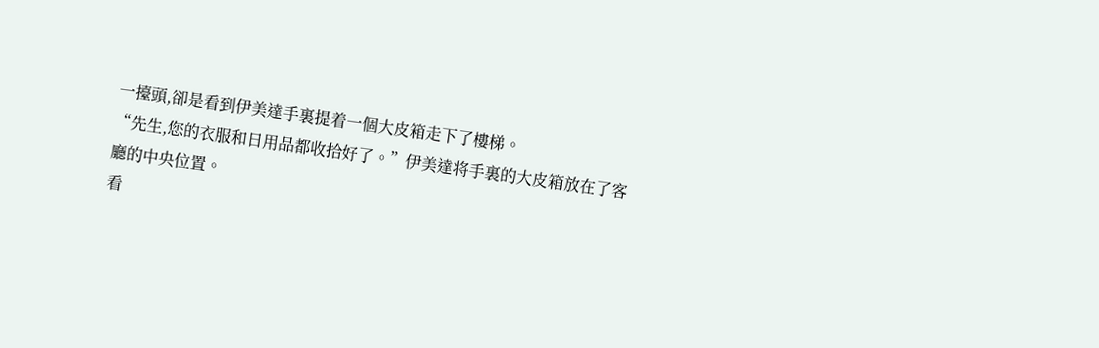一擡頭,卻是看到伊美達手裏提着一個大皮箱走下了樓梯。
“先生,您的衣服和日用品都收拾好了。”伊美達将手裏的大皮箱放在了客廳的中央位置。
看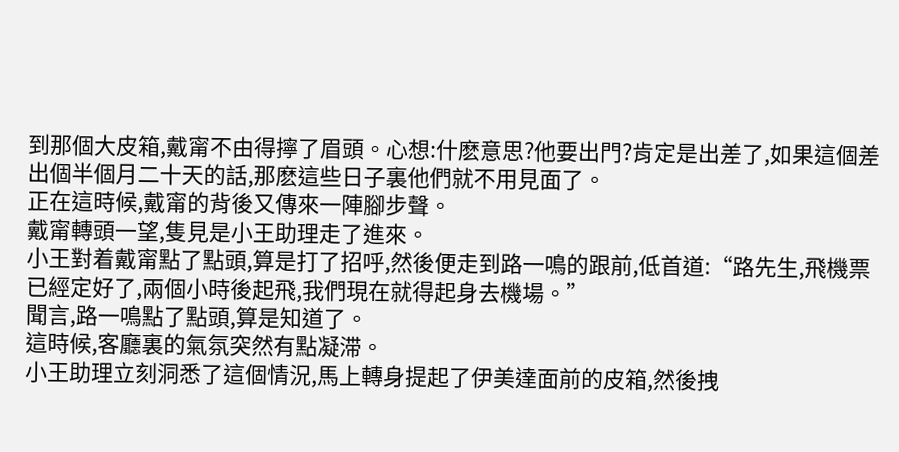到那個大皮箱,戴甯不由得擰了眉頭。心想:什麽意思?他要出門?肯定是出差了,如果這個差出個半個月二十天的話,那麽這些日子裏他們就不用見面了。
正在這時候,戴甯的背後又傳來一陣腳步聲。
戴甯轉頭一望,隻見是小王助理走了進來。
小王對着戴甯點了點頭,算是打了招呼,然後便走到路一鳴的跟前,低首道:“路先生,飛機票已經定好了,兩個小時後起飛,我們現在就得起身去機場。”
聞言,路一鳴點了點頭,算是知道了。
這時候,客廳裏的氣氛突然有點凝滞。
小王助理立刻洞悉了這個情況,馬上轉身提起了伊美達面前的皮箱,然後拽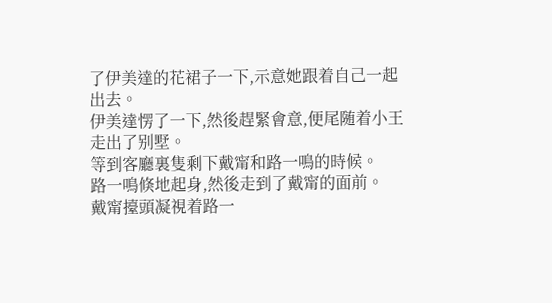了伊美達的花裙子一下,示意她跟着自己一起出去。
伊美達愣了一下,然後趕緊會意,便尾随着小王走出了别墅。
等到客廳裏隻剩下戴甯和路一鳴的時候。
路一鳴倏地起身,然後走到了戴甯的面前。
戴甯擡頭凝視着路一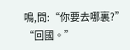鳴,問:“你要去哪裏?”
“回國。”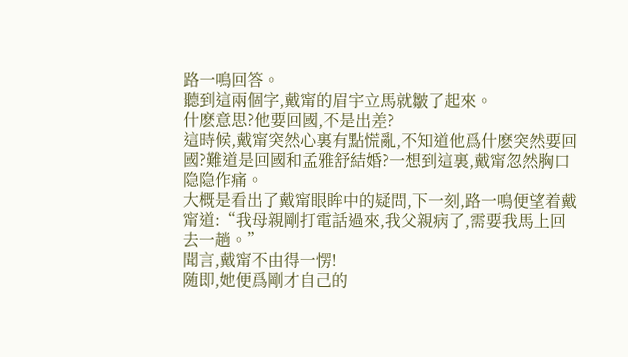路一鳴回答。
聽到這兩個字,戴甯的眉宇立馬就皺了起來。
什麽意思?他要回國,不是出差?
這時候,戴甯突然心裏有點慌亂,不知道他爲什麽突然要回國?難道是回國和孟雅舒結婚?一想到這裏,戴甯忽然胸口隐隐作痛。
大概是看出了戴甯眼眸中的疑問,下一刻,路一鳴便望着戴甯道:“我母親剛打電話過來,我父親病了,需要我馬上回去一趟。”
聞言,戴甯不由得一愣!
随即,她便爲剛才自己的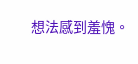想法感到羞愧。